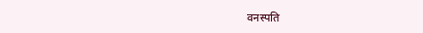वनस्पति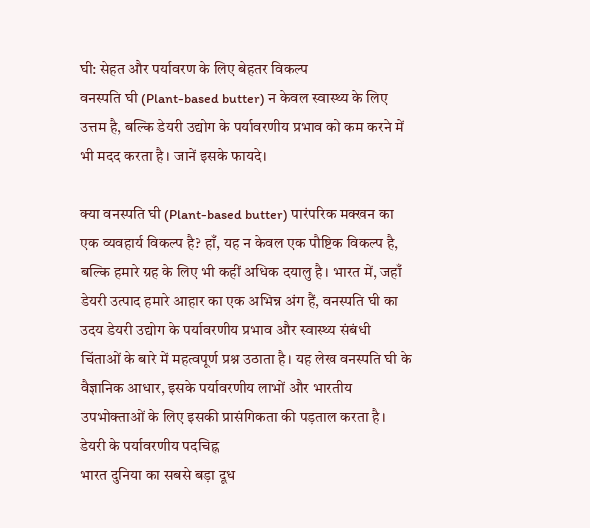घी: सेहत और पर्यावरण के लिए बेहतर विकल्प
वनस्पति घी (Plant-based butter) न केवल स्वास्थ्य के लिए उत्तम है, बल्कि डेयरी उद्योग के पर्यावरणीय प्रभाव को कम करने में भी मदद करता है। जानें इसके फायदे।

क्या वनस्पति घी (Plant-based butter) पारंपरिक मक्खन का एक व्यवहार्य विकल्प है? हाँ, यह न केवल एक पौष्टिक विकल्प है, बल्कि हमारे ग्रह के लिए भी कहीं अधिक दयालु है। भारत में, जहाँ डेयरी उत्पाद हमारे आहार का एक अभिन्न अंग हैं, वनस्पति घी का उदय डेयरी उद्योग के पर्यावरणीय प्रभाव और स्वास्थ्य संबंधी चिंताओं के बारे में महत्वपूर्ण प्रश्न उठाता है। यह लेख वनस्पति घी के वैज्ञानिक आधार, इसके पर्यावरणीय लाभों और भारतीय उपभोक्ताओं के लिए इसकी प्रासंगिकता की पड़ताल करता है।
डेयरी के पर्यावरणीय पदचिह्न
भारत दुनिया का सबसे बड़ा दूध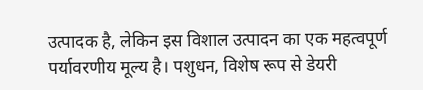उत्पादक है, लेकिन इस विशाल उत्पादन का एक महत्वपूर्ण पर्यावरणीय मूल्य है। पशुधन, विशेष रूप से डेयरी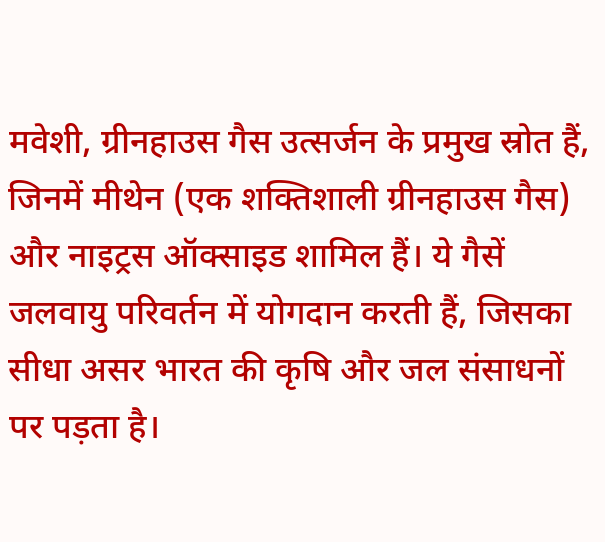मवेशी, ग्रीनहाउस गैस उत्सर्जन के प्रमुख स्रोत हैं, जिनमें मीथेन (एक शक्तिशाली ग्रीनहाउस गैस) और नाइट्रस ऑक्साइड शामिल हैं। ये गैसें जलवायु परिवर्तन में योगदान करती हैं, जिसका सीधा असर भारत की कृषि और जल संसाधनों पर पड़ता है।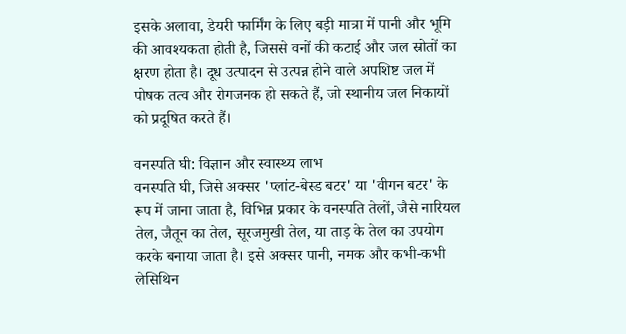इसके अलावा, डेयरी फार्मिंग के लिए बड़ी मात्रा में पानी और भूमि की आवश्यकता होती है, जिससे वनों की कटाई और जल स्रोतों का क्षरण होता है। दूध उत्पादन से उत्पन्न होने वाले अपशिष्ट जल में पोषक तत्व और रोगजनक हो सकते हैं, जो स्थानीय जल निकायों को प्रदूषित करते हैं।

वनस्पति घी: विज्ञान और स्वास्थ्य लाभ
वनस्पति घी, जिसे अक्सर 'प्लांट-बेस्ड बटर' या 'वीगन बटर' के रूप में जाना जाता है, विभिन्न प्रकार के वनस्पति तेलों, जैसे नारियल तेल, जैतून का तेल, सूरजमुखी तेल, या ताड़ के तेल का उपयोग करके बनाया जाता है। इसे अक्सर पानी, नमक और कभी-कभी लेसिथिन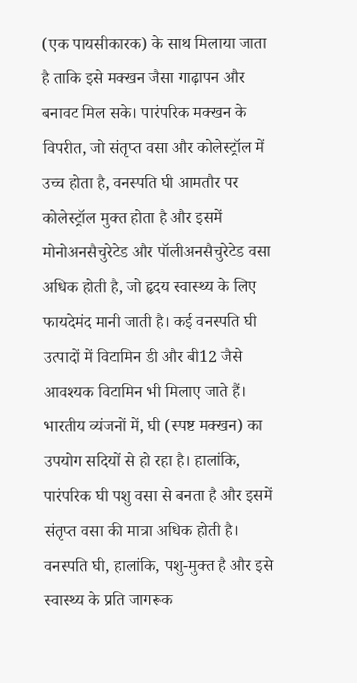(एक पायसीकारक) के साथ मिलाया जाता है ताकि इसे मक्खन जैसा गाढ़ापन और बनावट मिल सके। पारंपरिक मक्खन के विपरीत, जो संतृप्त वसा और कोलेस्ट्रॉल में उच्च होता है, वनस्पति घी आमतौर पर कोलेस्ट्रॉल मुक्त होता है और इसमें मोनोअनसैचुरेटेड और पॉलीअनसैचुरेटेड वसा अधिक होती है, जो हृदय स्वास्थ्य के लिए फायदेमंद मानी जाती है। कई वनस्पति घी उत्पादों में विटामिन डी और बी12 जैसे आवश्यक विटामिन भी मिलाए जाते हैं।
भारतीय व्यंजनों में, घी (स्पष्ट मक्खन) का उपयोग सदियों से हो रहा है। हालांकि, पारंपरिक घी पशु वसा से बनता है और इसमें संतृप्त वसा की मात्रा अधिक होती है। वनस्पति घी, हालांकि, पशु-मुक्त है और इसे स्वास्थ्य के प्रति जागरूक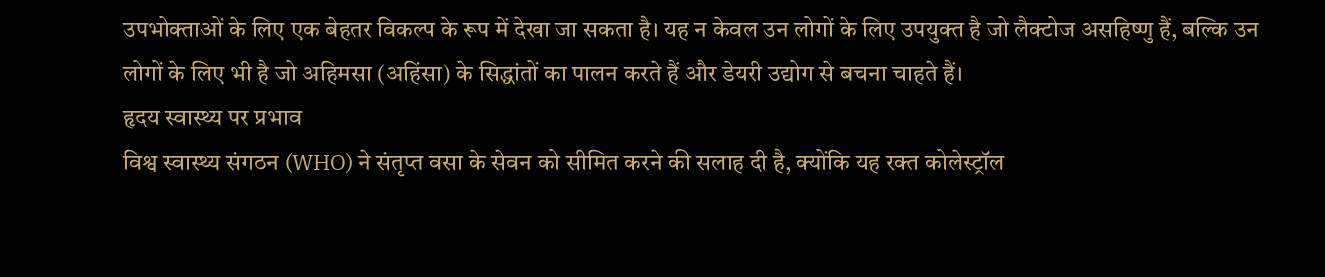उपभोक्ताओं के लिए एक बेहतर विकल्प के रूप में देखा जा सकता है। यह न केवल उन लोगों के लिए उपयुक्त है जो लैक्टोज असहिष्णु हैं, बल्कि उन लोगों के लिए भी है जो अहिमसा (अहिंसा) के सिद्धांतों का पालन करते हैं और डेयरी उद्योग से बचना चाहते हैं।
हृदय स्वास्थ्य पर प्रभाव
विश्व स्वास्थ्य संगठन (WHO) ने संतृप्त वसा के सेवन को सीमित करने की सलाह दी है, क्योंकि यह रक्त कोलेस्ट्रॉल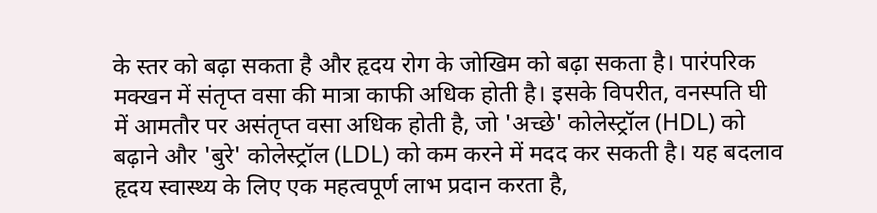के स्तर को बढ़ा सकता है और हृदय रोग के जोखिम को बढ़ा सकता है। पारंपरिक मक्खन में संतृप्त वसा की मात्रा काफी अधिक होती है। इसके विपरीत, वनस्पति घी में आमतौर पर असंतृप्त वसा अधिक होती है, जो 'अच्छे' कोलेस्ट्रॉल (HDL) को बढ़ाने और 'बुरे' कोलेस्ट्रॉल (LDL) को कम करने में मदद कर सकती है। यह बदलाव हृदय स्वास्थ्य के लिए एक महत्वपूर्ण लाभ प्रदान करता है,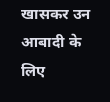खासकर उन आबादी के लिए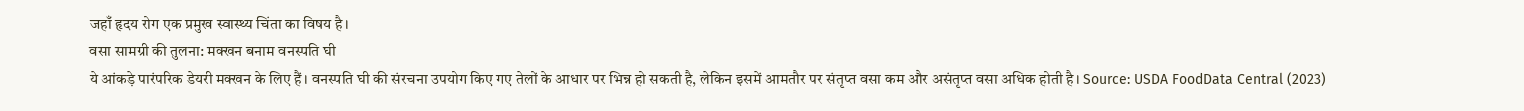जहाँ हृदय रोग एक प्रमुख स्वास्थ्य चिंता का विषय है।
वसा सामग्री की तुलना: मक्खन बनाम वनस्पति घी
ये आंकड़े पारंपरिक डेयरी मक्खन के लिए हैं। वनस्पति घी की संरचना उपयोग किए गए तेलों के आधार पर भिन्न हो सकती है, लेकिन इसमें आमतौर पर संतृप्त वसा कम और असंतृप्त वसा अधिक होती है। Source: USDA FoodData Central (2023)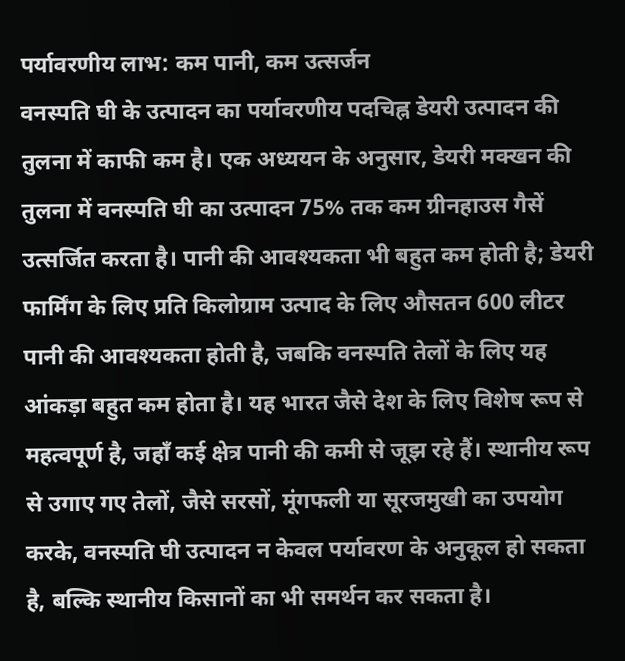पर्यावरणीय लाभ: कम पानी, कम उत्सर्जन
वनस्पति घी के उत्पादन का पर्यावरणीय पदचिह्न डेयरी उत्पादन की तुलना में काफी कम है। एक अध्ययन के अनुसार, डेयरी मक्खन की तुलना में वनस्पति घी का उत्पादन 75% तक कम ग्रीनहाउस गैसें उत्सर्जित करता है। पानी की आवश्यकता भी बहुत कम होती है; डेयरी फार्मिंग के लिए प्रति किलोग्राम उत्पाद के लिए औसतन 600 लीटर पानी की आवश्यकता होती है, जबकि वनस्पति तेलों के लिए यह आंकड़ा बहुत कम होता है। यह भारत जैसे देश के लिए विशेष रूप से महत्वपूर्ण है, जहाँ कई क्षेत्र पानी की कमी से जूझ रहे हैं। स्थानीय रूप से उगाए गए तेलों, जैसे सरसों, मूंगफली या सूरजमुखी का उपयोग करके, वनस्पति घी उत्पादन न केवल पर्यावरण के अनुकूल हो सकता है, बल्कि स्थानीय किसानों का भी समर्थन कर सकता है।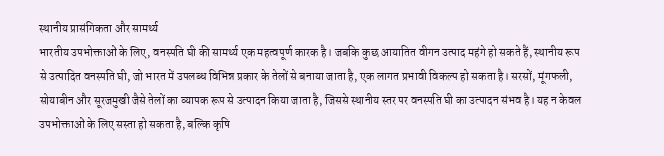स्थानीय प्रासंगिकता और सामर्थ्य
भारतीय उपभोक्ताओं के लिए, वनस्पति घी की सामर्थ्य एक महत्वपूर्ण कारक है। जबकि कुछ आयातित वीगन उत्पाद महंगे हो सकते हैं, स्थानीय रूप से उत्पादित वनस्पति घी, जो भारत में उपलब्ध विभिन्न प्रकार के तेलों से बनाया जाता है, एक लागत प्रभावी विकल्प हो सकता है। सरसों, मूंगफली, सोयाबीन और सूरजमुखी जैसे तेलों का व्यापक रूप से उत्पादन किया जाता है, जिससे स्थानीय स्तर पर वनस्पति घी का उत्पादन संभव है। यह न केवल उपभोक्ताओं के लिए सस्ता हो सकता है, बल्कि कृषि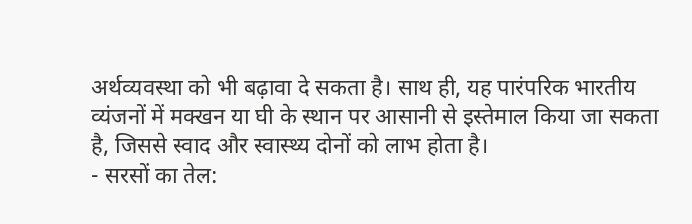अर्थव्यवस्था को भी बढ़ावा दे सकता है। साथ ही, यह पारंपरिक भारतीय व्यंजनों में मक्खन या घी के स्थान पर आसानी से इस्तेमाल किया जा सकता है, जिससे स्वाद और स्वास्थ्य दोनों को लाभ होता है।
- सरसों का तेल: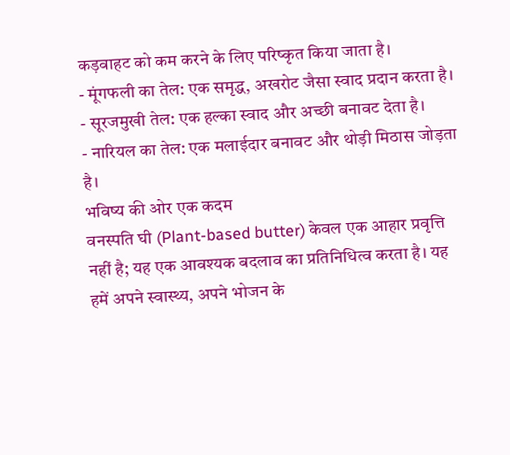कड़वाहट को कम करने के लिए परिष्कृत किया जाता है।
- मूंगफली का तेल: एक समृद्ध, अखरोट जैसा स्वाद प्रदान करता है।
- सूरजमुखी तेल: एक हल्का स्वाद और अच्छी बनावट देता है।
- नारियल का तेल: एक मलाईदार बनावट और थोड़ी मिठास जोड़ता है।
भविष्य की ओर एक कदम
वनस्पति घी (Plant-based butter) केवल एक आहार प्रवृत्ति नहीं है; यह एक आवश्यक बदलाव का प्रतिनिधित्व करता है। यह हमें अपने स्वास्थ्य, अपने भोजन के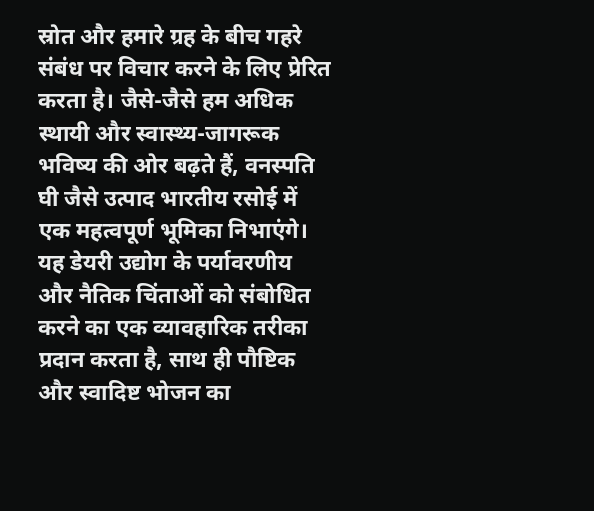स्रोत और हमारे ग्रह के बीच गहरे संबंध पर विचार करने के लिए प्रेरित करता है। जैसे-जैसे हम अधिक स्थायी और स्वास्थ्य-जागरूक भविष्य की ओर बढ़ते हैं, वनस्पति घी जैसे उत्पाद भारतीय रसोई में एक महत्वपूर्ण भूमिका निभाएंगे। यह डेयरी उद्योग के पर्यावरणीय और नैतिक चिंताओं को संबोधित करने का एक व्यावहारिक तरीका प्रदान करता है, साथ ही पौष्टिक और स्वादिष्ट भोजन का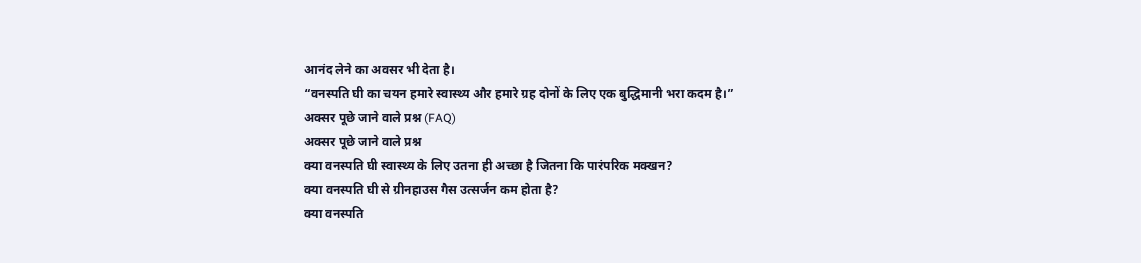आनंद लेने का अवसर भी देता है।
“वनस्पति घी का चयन हमारे स्वास्थ्य और हमारे ग्रह दोनों के लिए एक बुद्धिमानी भरा कदम है।”
अक्सर पूछे जाने वाले प्रश्न (FAQ)
अक्सर पूछे जाने वाले प्रश्न
क्या वनस्पति घी स्वास्थ्य के लिए उतना ही अच्छा है जितना कि पारंपरिक मक्खन?
क्या वनस्पति घी से ग्रीनहाउस गैस उत्सर्जन कम होता है?
क्या वनस्पति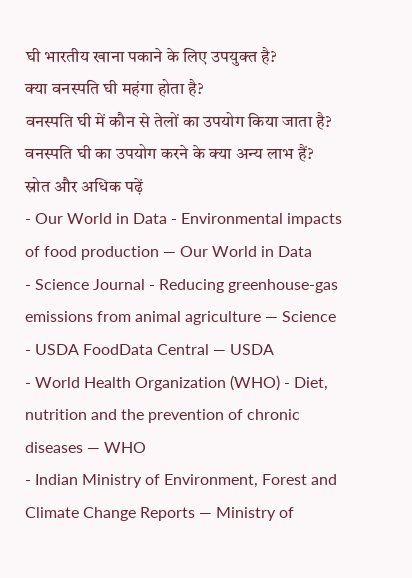घी भारतीय खाना पकाने के लिए उपयुक्त है?
क्या वनस्पति घी महंगा होता है?
वनस्पति घी में कौन से तेलों का उपयोग किया जाता है?
वनस्पति घी का उपयोग करने के क्या अन्य लाभ हैं?
स्रोत और अधिक पढ़ें
- Our World in Data - Environmental impacts of food production — Our World in Data
- Science Journal - Reducing greenhouse-gas emissions from animal agriculture — Science
- USDA FoodData Central — USDA
- World Health Organization (WHO) - Diet, nutrition and the prevention of chronic diseases — WHO
- Indian Ministry of Environment, Forest and Climate Change Reports — Ministry of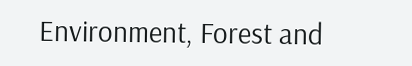Environment, Forest and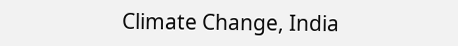Climate Change, India